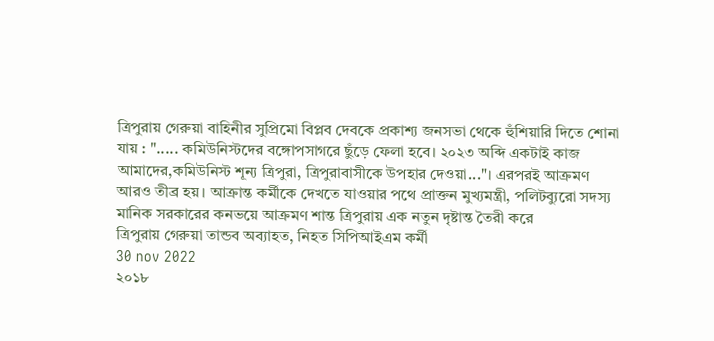ত্রিপুরায় গেরুয়া বাহিনীর সুপ্রিমো বিপ্লব দেবকে প্রকাশ্য জনসভা থেকে হুঁশিয়ারি দিতে শোনা যায় : "..... কমিউনিস্টদের বঙ্গোপসাগরে ছুঁড়ে ফেলা হবে। ২০২৩ অব্দি একটাই কাজ আমাদের,কমিউনিস্ট শূন্য ত্রিপুরা, ত্রিপুরাবাসীকে উপহার দেওয়া..."। এরপরই আক্রমণ আরও তীব্র হয়। আক্রান্ত কর্মীকে দেখতে যাওয়ার পথে প্রাক্তন মুখ্যমন্ত্রী, পলিটব্যুরো সদস্য মানিক সরকারের কনভয়ে আক্রমণ শান্ত ত্রিপুরায় এক নতুন দৃষ্টান্ত তৈরী করে
ত্রিপুরায় গেরুয়া তান্ডব অব্যাহত, নিহত সিপিআইএম কর্মী
30 nov 2022
২০১৮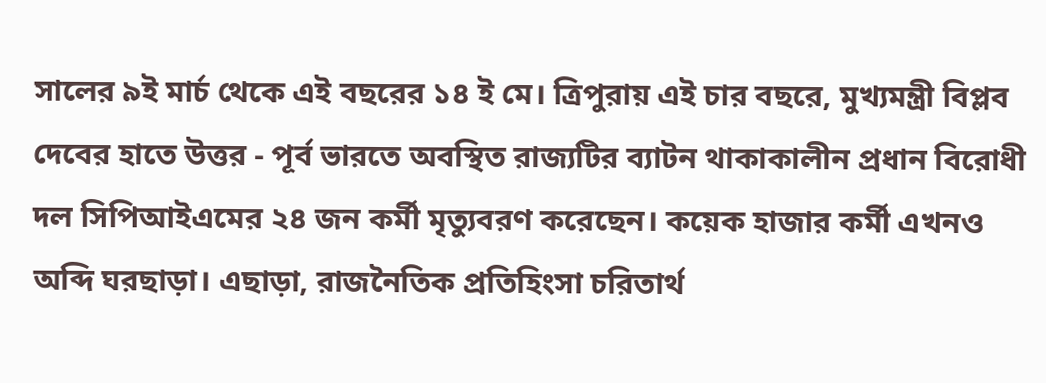সালের ৯ই মার্চ থেকে এই বছরের ১৪ ই মে। ত্রিপুরায় এই চার বছরে, মুখ্যমন্ত্রী বিপ্লব দেবের হাতে উত্তর - পূর্ব ভারতে অবস্থিত রাজ্যটির ব্যাটন থাকাকালীন প্রধান বিরোধী দল সিপিআইএমের ২৪ জন কর্মী মৃত্যুবরণ করেছেন। কয়েক হাজার কর্মী এখনও অব্দি ঘরছাড়া। এছাড়া, রাজনৈতিক প্রতিহিংসা চরিতার্থ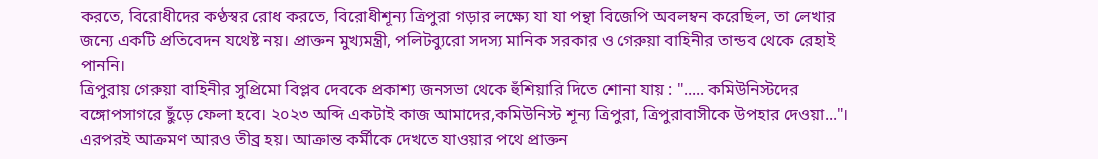করতে, বিরোধীদের কণ্ঠস্বর রোধ করতে, বিরোধীশূন্য ত্রিপুরা গড়ার লক্ষ্যে যা যা পন্থা বিজেপি অবলম্বন করেছিল, তা লেখার জন্যে একটি প্রতিবেদন যথেষ্ট নয়। প্রাক্তন মুখ্যমন্ত্রী, পলিটব্যুরো সদস্য মানিক সরকার ও গেরুয়া বাহিনীর তান্ডব থেকে রেহাই পাননি।
ত্রিপুরায় গেরুয়া বাহিনীর সুপ্রিমো বিপ্লব দেবকে প্রকাশ্য জনসভা থেকে হুঁশিয়ারি দিতে শোনা যায় : "..... কমিউনিস্টদের বঙ্গোপসাগরে ছুঁড়ে ফেলা হবে। ২০২৩ অব্দি একটাই কাজ আমাদের,কমিউনিস্ট শূন্য ত্রিপুরা, ত্রিপুরাবাসীকে উপহার দেওয়া..."। এরপরই আক্রমণ আরও তীব্র হয়। আক্রান্ত কর্মীকে দেখতে যাওয়ার পথে প্রাক্তন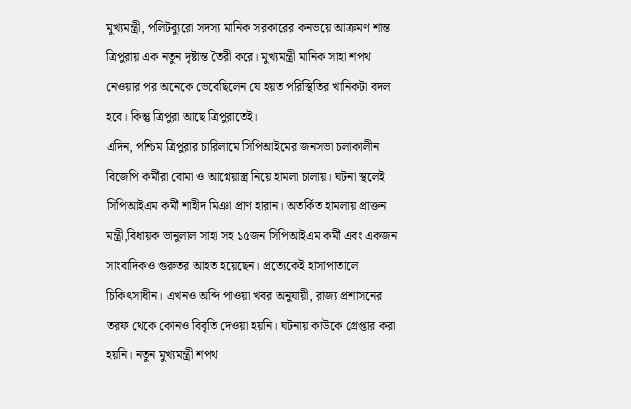মুখ্যমন্ত্রী, পলিটব্যুরো সদস্য মানিক সরকারের কনভয়ে আক্রমণ শান্ত ত্রিপুরায় এক নতুন দৃষ্টান্ত তৈরী করে। মুখ্যমন্ত্রী মানিক সাহা শপথ নেওয়ার পর অনেকে ভেবেছিলেন যে হয়ত পরিস্থিতির খানিকটা বদল হবে। কিন্তু ত্রিপুরা আছে ত্রিপুরাতেই।
এদিন, পশ্চিম ত্রিপুরার চারিলামে সিপিআইমের জনসভা চলাকালীন বিজেপি কর্মীরা বোমা ও আগ্নেয়াস্ত্র নিয়ে হামলা চালায়। ঘটনা স্থলেই সিপিআইএম কর্মী শাহীদ মিঞা প্রাণ হারান। অতর্কিত হামলায় প্রাক্তন মন্ত্রী,বিধায়ক ভানুলাল সাহা সহ ১৫জন সিপিআইএম কর্মী এবং একজন সাংবাদিকও গুরুতর আহত হয়েছেন। প্রত্যেকেই হাসাপাতালে চিকিৎসাধীন। এখনও অব্দি পাওয়া খবর অনুযায়ী, রাজ্য প্রশাসনের তরফ থেকে কোনও বিবৃতি দেওয়া হয়নি। ঘটনায় কাউকে গ্রেপ্তার করা হয়নি। নতুন মুখ্যমন্ত্রী শপথ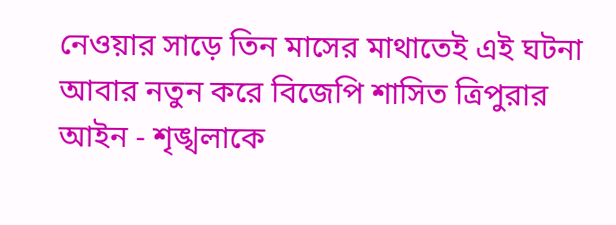নেওয়ার সাড়ে তিন মাসের মাথাতেই এই ঘটনা আবার নতুন করে বিজেপি শাসিত ত্রিপুরার আইন - শৃঙ্খলাকে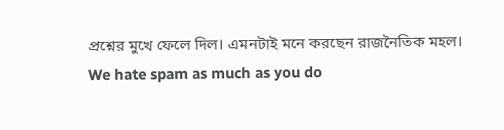প্রশ্নের মুখে ফেলে দিল। এমনটাই মনে করছেন রাজনৈতিক মহল।
We hate spam as much as you do